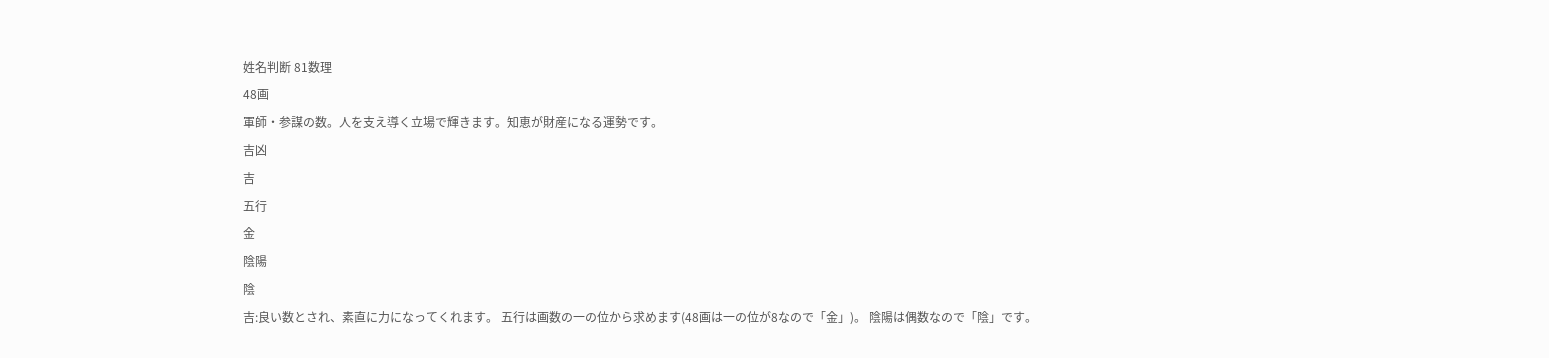姓名判断 81数理
48画
軍師・参謀の数。人を支え導く立場で輝きます。知恵が財産になる運勢です。
吉凶
吉
五行
金
陰陽
陰
吉:良い数とされ、素直に力になってくれます。 五行は画数の一の位から求めます(48画は一の位が8なので「金」)。 陰陽は偶数なので「陰」です。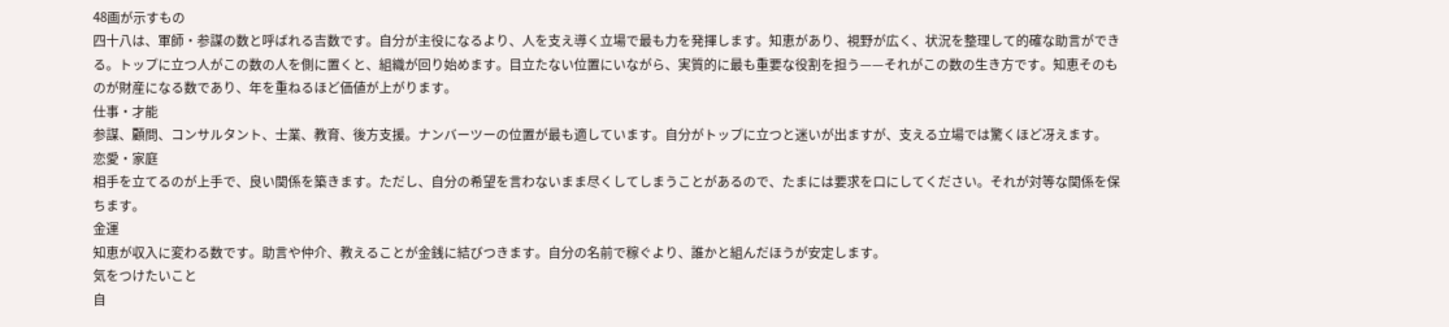48画が示すもの
四十八は、軍師・参謀の数と呼ばれる吉数です。自分が主役になるより、人を支え導く立場で最も力を発揮します。知恵があり、視野が広く、状況を整理して的確な助言ができる。トップに立つ人がこの数の人を側に置くと、組織が回り始めます。目立たない位置にいながら、実質的に最も重要な役割を担う——それがこの数の生き方です。知恵そのものが財産になる数であり、年を重ねるほど価値が上がります。
仕事・才能
参謀、顧問、コンサルタント、士業、教育、後方支援。ナンバーツーの位置が最も適しています。自分がトップに立つと迷いが出ますが、支える立場では驚くほど冴えます。
恋愛・家庭
相手を立てるのが上手で、良い関係を築きます。ただし、自分の希望を言わないまま尽くしてしまうことがあるので、たまには要求を口にしてください。それが対等な関係を保ちます。
金運
知恵が収入に変わる数です。助言や仲介、教えることが金銭に結びつきます。自分の名前で稼ぐより、誰かと組んだほうが安定します。
気をつけたいこと
自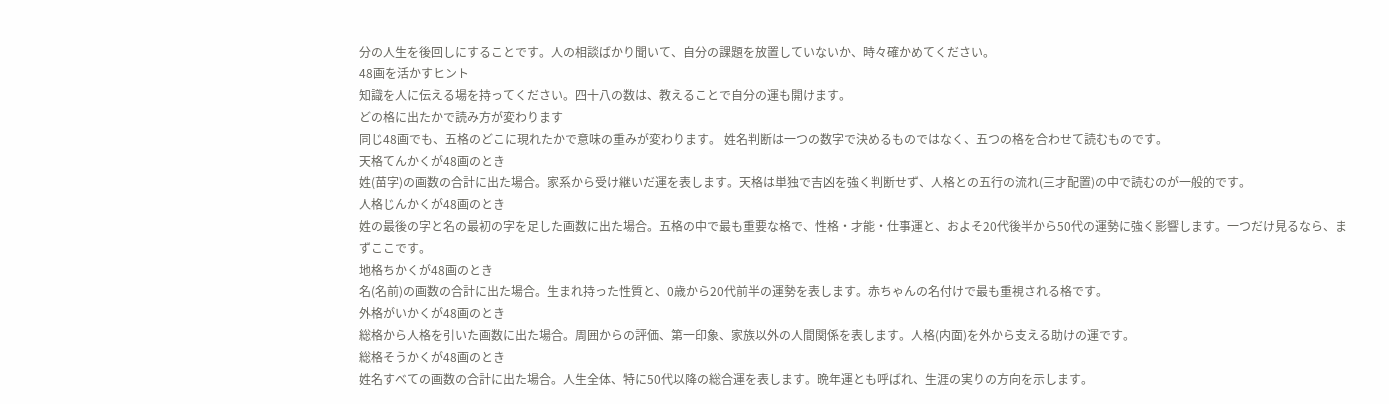分の人生を後回しにすることです。人の相談ばかり聞いて、自分の課題を放置していないか、時々確かめてください。
48画を活かすヒント
知識を人に伝える場を持ってください。四十八の数は、教えることで自分の運も開けます。
どの格に出たかで読み方が変わります
同じ48画でも、五格のどこに現れたかで意味の重みが変わります。 姓名判断は一つの数字で決めるものではなく、五つの格を合わせて読むものです。
天格てんかくが48画のとき
姓(苗字)の画数の合計に出た場合。家系から受け継いだ運を表します。天格は単独で吉凶を強く判断せず、人格との五行の流れ(三才配置)の中で読むのが一般的です。
人格じんかくが48画のとき
姓の最後の字と名の最初の字を足した画数に出た場合。五格の中で最も重要な格で、性格・才能・仕事運と、およそ20代後半から50代の運勢に強く影響します。一つだけ見るなら、まずここです。
地格ちかくが48画のとき
名(名前)の画数の合計に出た場合。生まれ持った性質と、0歳から20代前半の運勢を表します。赤ちゃんの名付けで最も重視される格です。
外格がいかくが48画のとき
総格から人格を引いた画数に出た場合。周囲からの評価、第一印象、家族以外の人間関係を表します。人格(内面)を外から支える助けの運です。
総格そうかくが48画のとき
姓名すべての画数の合計に出た場合。人生全体、特に50代以降の総合運を表します。晩年運とも呼ばれ、生涯の実りの方向を示します。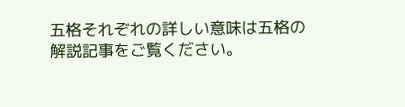五格それぞれの詳しい意味は五格の解説記事をご覧ください。